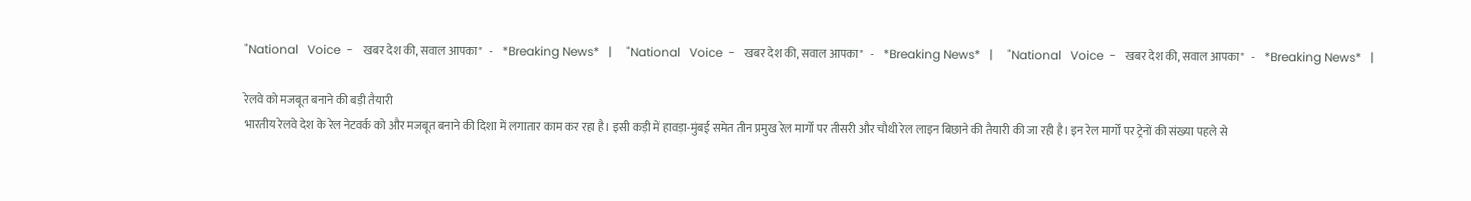"National   Voice  -   खबर देश की, सवाल आपका"   -    *Breaking News*   |     "National   Voice  -   खबर देश की, सवाल आपका"   -    *Breaking News*   |     "National   Voice  -   खबर देश की, सवाल आपका"   -    *Breaking News*   |

रेलवे को मजबूत बनाने की बड़ी तैयारी
भारतीय रेलवे देश के रेल नेटवर्क को और मजबूत बनाने की दिशा में लगातार काम कर रहा है। इसी कड़ी में हावड़ा-मुंबई समेत तीन प्रमुख रेल मार्गों पर तीसरी और चौथी रेल लाइन बिछाने की तैयारी की जा रही है। इन रेल मार्गों पर ट्रेनों की संख्या पहले से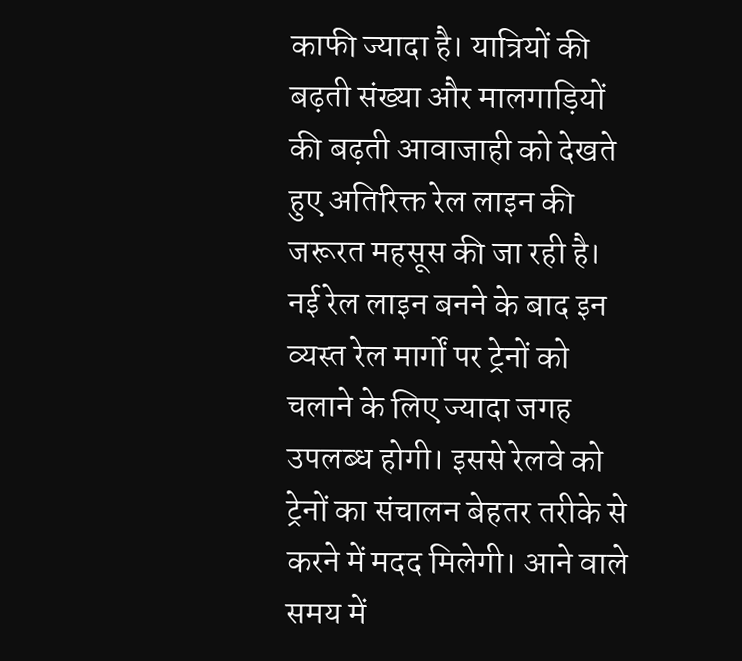काफी ज्यादा है। यात्रियों की बढ़ती संख्या और मालगाड़ियों की बढ़ती आवाजाही को देखते हुए अतिरिक्त रेल लाइन की जरूरत महसूस की जा रही है। नई रेल लाइन बनने के बाद इन व्यस्त रेल मार्गों पर ट्रेनों को चलाने के लिए ज्यादा जगह उपलब्ध होगी। इससे रेलवे को ट्रेनों का संचालन बेहतर तरीके से करने में मदद मिलेगी। आने वाले समय में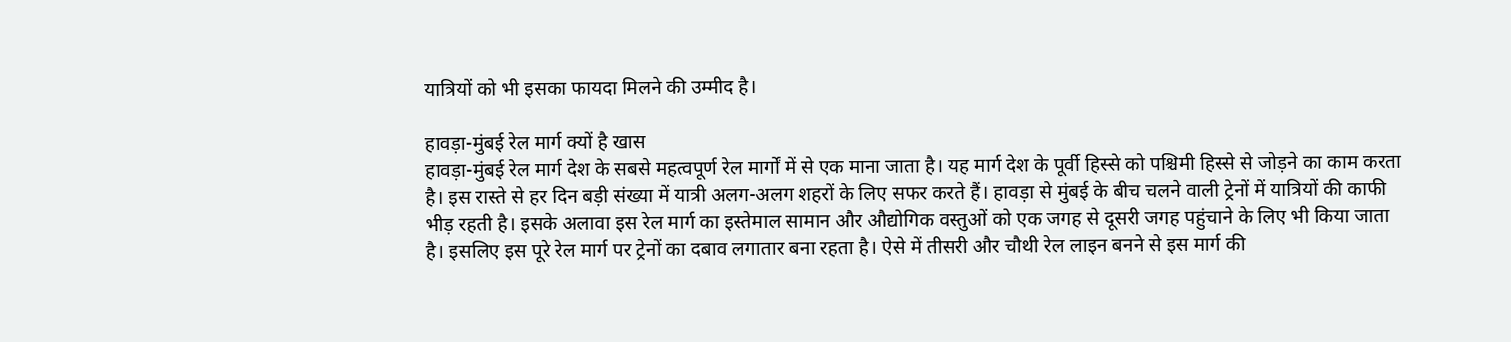यात्रियों को भी इसका फायदा मिलने की उम्मीद है।

हावड़ा-मुंबई रेल मार्ग क्यों है खास
हावड़ा-मुंबई रेल मार्ग देश के सबसे महत्वपूर्ण रेल मार्गों में से एक माना जाता है। यह मार्ग देश के पूर्वी हिस्से को पश्चिमी हिस्से से जोड़ने का काम करता है। इस रास्ते से हर दिन बड़ी संख्या में यात्री अलग-अलग शहरों के लिए सफर करते हैं। हावड़ा से मुंबई के बीच चलने वाली ट्रेनों में यात्रियों की काफी भीड़ रहती है। इसके अलावा इस रेल मार्ग का इस्तेमाल सामान और औद्योगिक वस्तुओं को एक जगह से दूसरी जगह पहुंचाने के लिए भी किया जाता है। इसलिए इस पूरे रेल मार्ग पर ट्रेनों का दबाव लगातार बना रहता है। ऐसे में तीसरी और चौथी रेल लाइन बनने से इस मार्ग की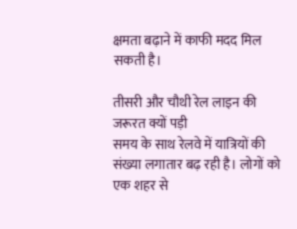क्षमता बढ़ाने में काफी मदद मिल सकती है।

तीसरी और चौथी रेल लाइन की जरूरत क्यों पड़ी
समय के साथ रेलवे में यात्रियों की संख्या लगातार बढ़ रही है। लोगों को एक शहर से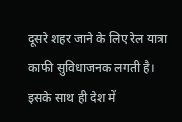दूसरे शहर जाने के लिए रेल यात्रा काफी सुविधाजनक लगती है। इसके साथ ही देश में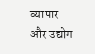व्यापार और उद्योग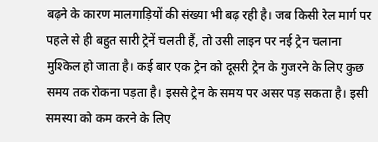बढ़ने के कारण मालगाड़ियों की संख्या भी बढ़ रही है। जब किसी रेल मार्ग पर पहले से ही बहुत सारी ट्रेनें चलती हैं, तो उसी लाइन पर नई ट्रेन चलाना मुश्किल हो जाता है। कई बार एक ट्रेन को दूसरी ट्रेन के गुजरने के लिए कुछ समय तक रोकना पड़ता है। इससे ट्रेन के समय पर असर पड़ सकता है। इसी समस्या को कम करने के लिए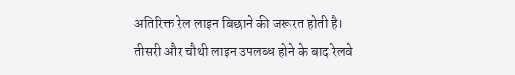अतिरिक्त रेल लाइन बिछाने की जरूरत होती है। तीसरी और चौथी लाइन उपलब्ध होने के बाद रेलवे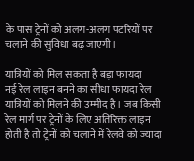के पास ट्रेनों को अलग-अलग पटरियों पर चलाने की सुविधा बढ़ जाएगी।

यात्रियों को मिल सकता है बड़ा फायदा
नई रेल लाइन बनने का सीधा फायदा रेल यात्रियों को मिलने की उम्मीद है। जब किसी रेल मार्ग पर ट्रेनों के लिए अतिरिक्त लाइन होती है तो ट्रेनों को चलाने में रेलवे को ज्यादा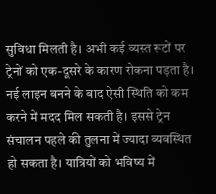सुविधा मिलती है। अभी कई व्यस्त रूटों पर ट्रेनों को एक-दूसरे के कारण रोकना पड़ता है। नई लाइन बनने के बाद ऐसी स्थिति को कम करने में मदद मिल सकती है। इससे ट्रेन संचालन पहले की तुलना में ज्यादा व्यवस्थित हो सकता है। यात्रियों को भविष्य में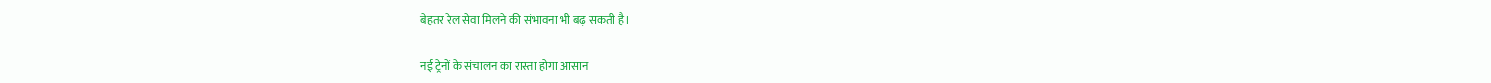बेहतर रेल सेवा मिलने की संभावना भी बढ़ सकती है।

नई ट्रेनों के संचालन का रास्ता होगा आसान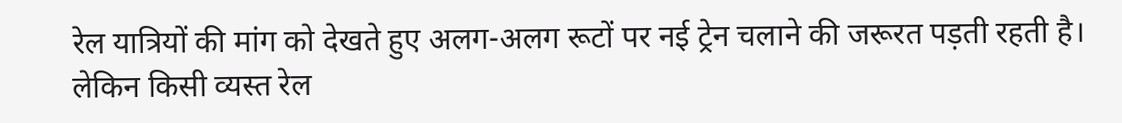रेल यात्रियों की मांग को देखते हुए अलग-अलग रूटों पर नई ट्रेन चलाने की जरूरत पड़ती रहती है। लेकिन किसी व्यस्त रेल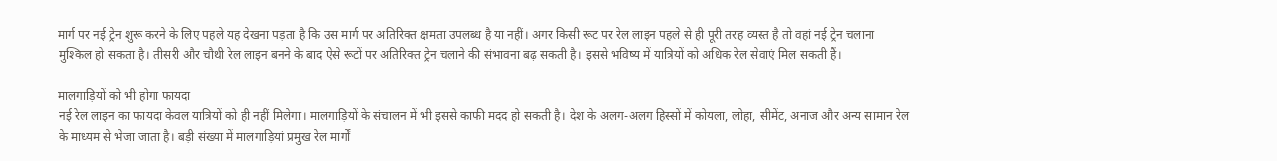मार्ग पर नई ट्रेन शुरू करने के लिए पहले यह देखना पड़ता है कि उस मार्ग पर अतिरिक्त क्षमता उपलब्ध है या नहीं। अगर किसी रूट पर रेल लाइन पहले से ही पूरी तरह व्यस्त है तो वहां नई ट्रेन चलाना मुश्किल हो सकता है। तीसरी और चौथी रेल लाइन बनने के बाद ऐसे रूटों पर अतिरिक्त ट्रेन चलाने की संभावना बढ़ सकती है। इससे भविष्य में यात्रियों को अधिक रेल सेवाएं मिल सकती हैं।

मालगाड़ियों को भी होगा फायदा
नई रेल लाइन का फायदा केवल यात्रियों को ही नहीं मिलेगा। मालगाड़ियों के संचालन में भी इससे काफी मदद हो सकती है। देश के अलग-अलग हिस्सों में कोयला, लोहा, सीमेंट, अनाज और अन्य सामान रेल के माध्यम से भेजा जाता है। बड़ी संख्या में मालगाड़ियां प्रमुख रेल मार्गों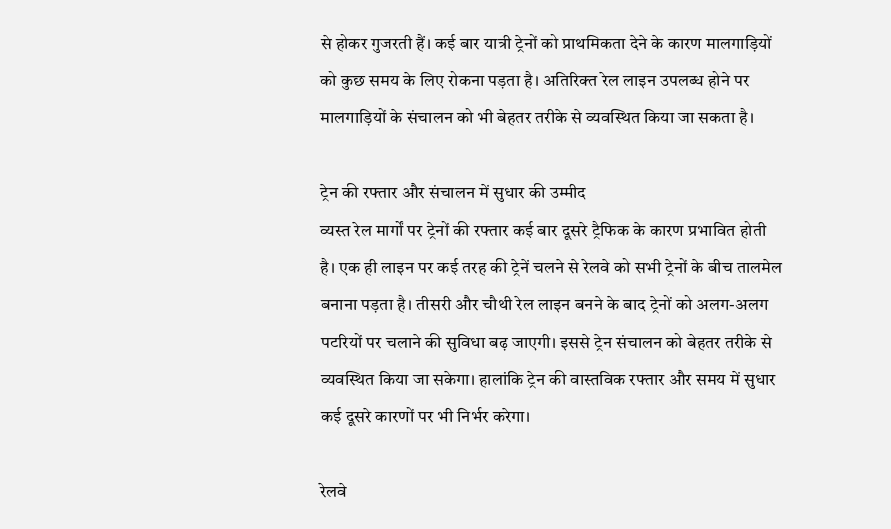से होकर गुजरती हैं। कई बार यात्री ट्रेनों को प्राथमिकता देने के कारण मालगाड़ियों को कुछ समय के लिए रोकना पड़ता है। अतिरिक्त रेल लाइन उपलब्ध होने पर मालगाड़ियों के संचालन को भी बेहतर तरीके से व्यवस्थित किया जा सकता है।

ट्रेन की रफ्तार और संचालन में सुधार की उम्मीद
व्यस्त रेल मार्गों पर ट्रेनों की रफ्तार कई बार दूसरे ट्रैफिक के कारण प्रभावित होती है। एक ही लाइन पर कई तरह की ट्रेनें चलने से रेलवे को सभी ट्रेनों के बीच तालमेल बनाना पड़ता है। तीसरी और चौथी रेल लाइन बनने के बाद ट्रेनों को अलग-अलग पटरियों पर चलाने की सुविधा बढ़ जाएगी। इससे ट्रेन संचालन को बेहतर तरीके से व्यवस्थित किया जा सकेगा। हालांकि ट्रेन की वास्तविक रफ्तार और समय में सुधार कई दूसरे कारणों पर भी निर्भर करेगा।

रेलवे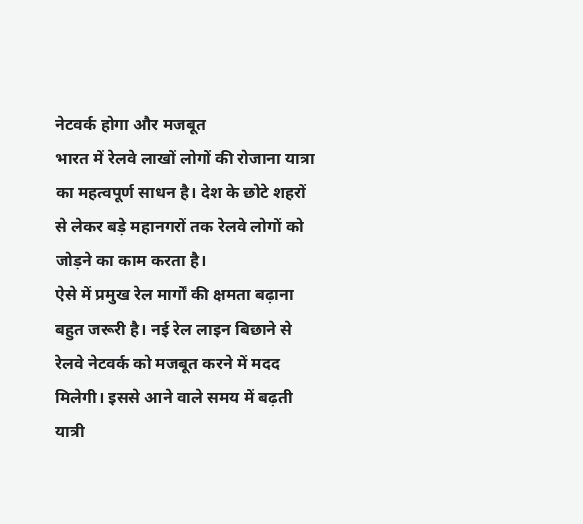नेटवर्क होगा और मजबूत
भारत में रेलवे लाखों लोगों की रोजाना यात्रा का महत्वपूर्ण साधन है। देश के छोटे शहरों से लेकर बड़े महानगरों तक रेलवे लोगों को जोड़ने का काम करता है।
ऐसे में प्रमुख रेल मार्गों की क्षमता बढ़ाना बहुत जरूरी है। नई रेल लाइन बिछाने से रेलवे नेटवर्क को मजबूत करने में मदद मिलेगी। इससे आने वाले समय में बढ़ती यात्री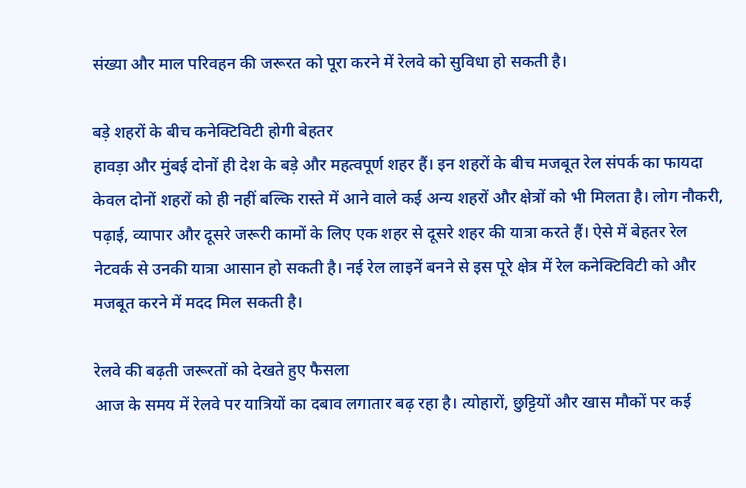संख्या और माल परिवहन की जरूरत को पूरा करने में रेलवे को सुविधा हो सकती है।

बड़े शहरों के बीच कनेक्टिविटी होगी बेहतर
हावड़ा और मुंबई दोनों ही देश के बड़े और महत्वपूर्ण शहर हैं। इन शहरों के बीच मजबूत रेल संपर्क का फायदा केवल दोनों शहरों को ही नहीं बल्कि रास्ते में आने वाले कई अन्य शहरों और क्षेत्रों को भी मिलता है। लोग नौकरी, पढ़ाई, व्यापार और दूसरे जरूरी कामों के लिए एक शहर से दूसरे शहर की यात्रा करते हैं। ऐसे में बेहतर रेल नेटवर्क से उनकी यात्रा आसान हो सकती है। नई रेल लाइनें बनने से इस पूरे क्षेत्र में रेल कनेक्टिविटी को और मजबूत करने में मदद मिल सकती है।

रेलवे की बढ़ती जरूरतों को देखते हुए फैसला
आज के समय में रेलवे पर यात्रियों का दबाव लगातार बढ़ रहा है। त्योहारों, छुट्टियों और खास मौकों पर कई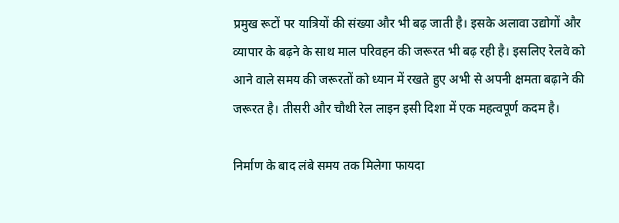प्रमुख रूटों पर यात्रियों की संख्या और भी बढ़ जाती है। इसके अलावा उद्योगों और व्यापार के बढ़ने के साथ माल परिवहन की जरूरत भी बढ़ रही है। इसलिए रेलवे को आने वाले समय की जरूरतों को ध्यान में रखते हुए अभी से अपनी क्षमता बढ़ाने की जरूरत है। तीसरी और चौथी रेल लाइन इसी दिशा में एक महत्वपूर्ण कदम है।

निर्माण के बाद लंबे समय तक मिलेगा फायदा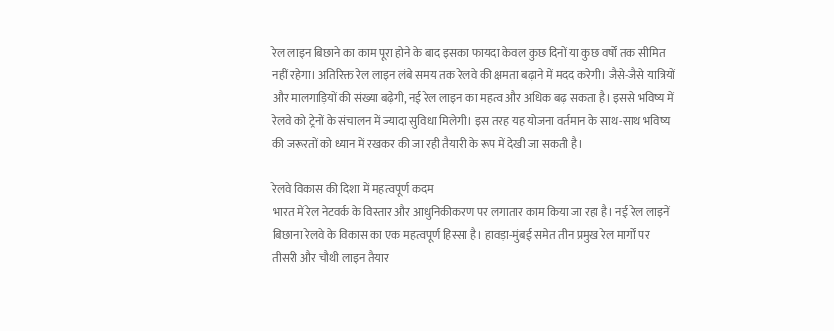रेल लाइन बिछाने का काम पूरा होने के बाद इसका फायदा केवल कुछ दिनों या कुछ वर्षों तक सीमित नहीं रहेगा। अतिरिक्त रेल लाइन लंबे समय तक रेलवे की क्षमता बढ़ाने में मदद करेगी। जैसे-जैसे यात्रियों और मालगाड़ियों की संख्या बढ़ेगी, नई रेल लाइन का महत्व और अधिक बढ़ सकता है। इससे भविष्य में रेलवे को ट्रेनों के संचालन में ज्यादा सुविधा मिलेगी। इस तरह यह योजना वर्तमान के साथ-साथ भविष्य की जरूरतों को ध्यान में रखकर की जा रही तैयारी के रूप में देखी जा सकती है।

रेलवे विकास की दिशा में महत्वपूर्ण कदम
भारत में रेल नेटवर्क के विस्तार और आधुनिकीकरण पर लगातार काम किया जा रहा है। नई रेल लाइनें बिछाना रेलवे के विकास का एक महत्वपूर्ण हिस्सा है। हावड़ा-मुंबई समेत तीन प्रमुख रेल मार्गों पर तीसरी और चौथी लाइन तैयार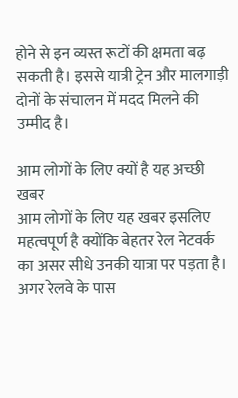होने से इन व्यस्त रूटों की क्षमता बढ़ सकती है। इससे यात्री ट्रेन और मालगाड़ी दोनों के संचालन में मदद मिलने की उम्मीद है।

आम लोगों के लिए क्यों है यह अच्छी खबर
आम लोगों के लिए यह खबर इसलिए महत्वपूर्ण है क्योंकि बेहतर रेल नेटवर्क का असर सीधे उनकी यात्रा पर पड़ता है। अगर रेलवे के पास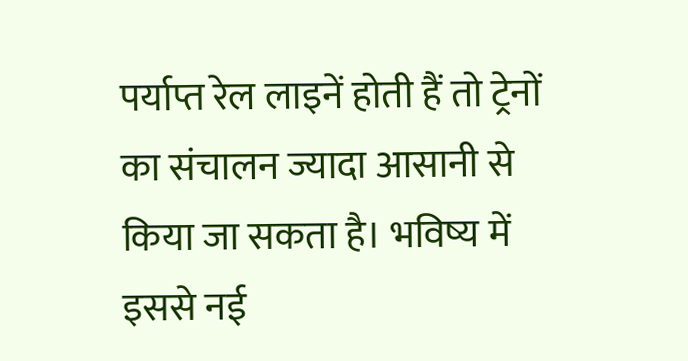पर्याप्त रेल लाइनें होती हैं तो ट्रेनों का संचालन ज्यादा आसानी से किया जा सकता है। भविष्य में इससे नई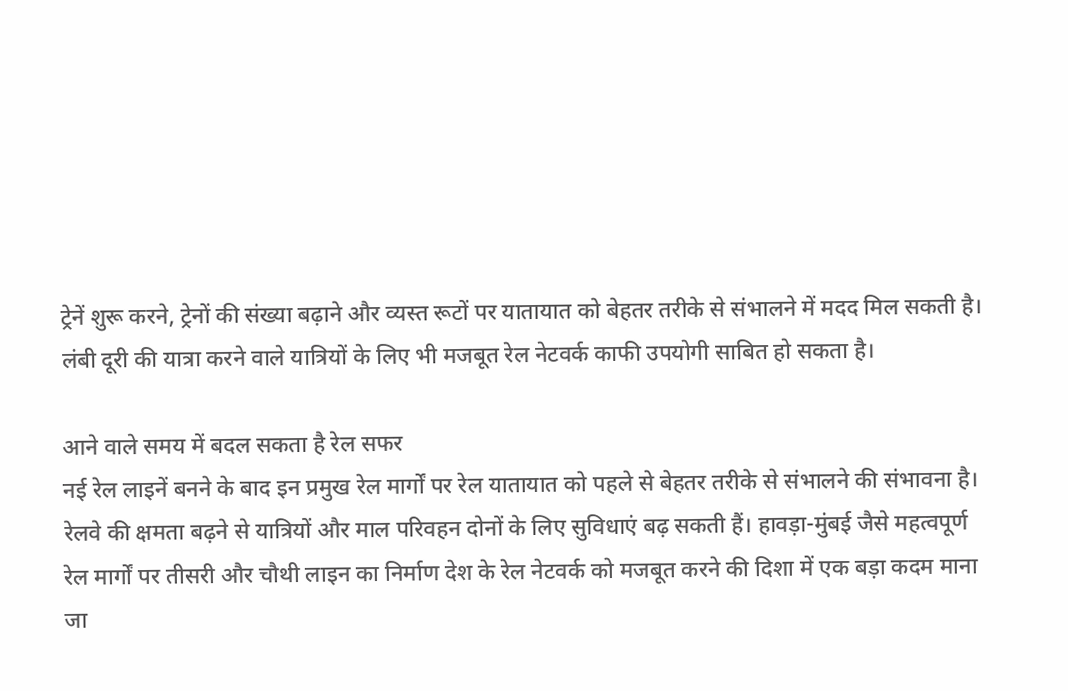ट्रेनें शुरू करने, ट्रेनों की संख्या बढ़ाने और व्यस्त रूटों पर यातायात को बेहतर तरीके से संभालने में मदद मिल सकती है। लंबी दूरी की यात्रा करने वाले यात्रियों के लिए भी मजबूत रेल नेटवर्क काफी उपयोगी साबित हो सकता है।

आने वाले समय में बदल सकता है रेल सफर
नई रेल लाइनें बनने के बाद इन प्रमुख रेल मार्गों पर रेल यातायात को पहले से बेहतर तरीके से संभालने की संभावना है। रेलवे की क्षमता बढ़ने से यात्रियों और माल परिवहन दोनों के लिए सुविधाएं बढ़ सकती हैं। हावड़ा-मुंबई जैसे महत्वपूर्ण रेल मार्गों पर तीसरी और चौथी लाइन का निर्माण देश के रेल नेटवर्क को मजबूत करने की दिशा में एक बड़ा कदम माना जा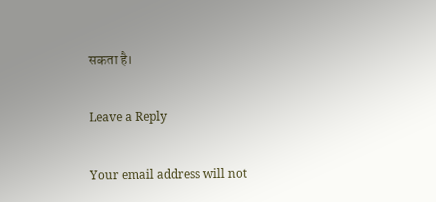सकता है।

Leave a Reply

Your email address will not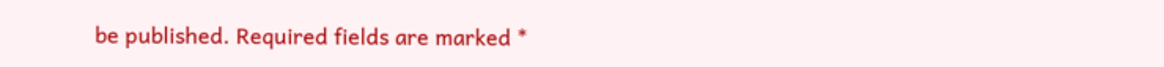be published. Required fields are marked *